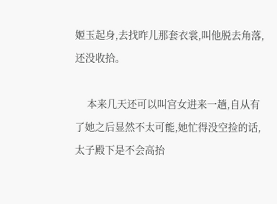姬玉起身,去找昨儿那套衣裳,叫他脱去角落,还没收拾。

    本来几天还可以叫宫女进来一趟,自从有了她之后显然不太可能,她忙得没空捡的话,太子殿下是不会高抬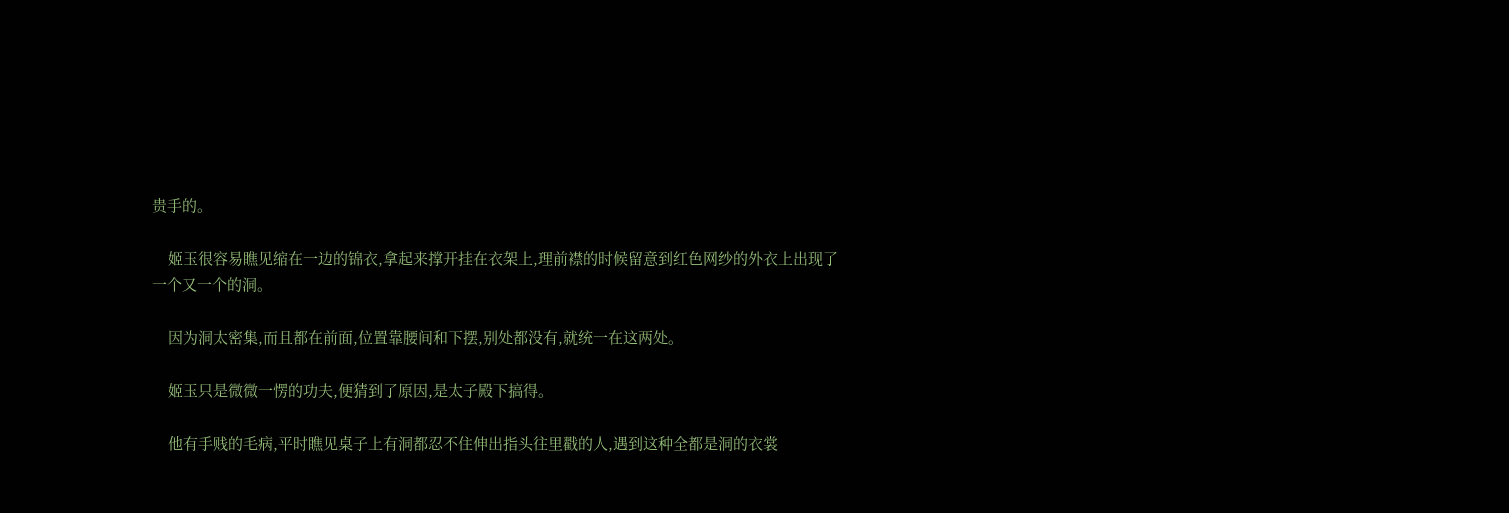贵手的。

    姬玉很容易瞧见缩在一边的锦衣,拿起来撑开挂在衣架上,理前襟的时候留意到红色网纱的外衣上出现了一个又一个的洞。

    因为洞太密集,而且都在前面,位置靠腰间和下摆,别处都没有,就统一在这两处。

    姬玉只是微微一愣的功夫,便猜到了原因,是太子殿下搞得。

    他有手贱的毛病,平时瞧见桌子上有洞都忍不住伸出指头往里戳的人,遇到这种全都是洞的衣裳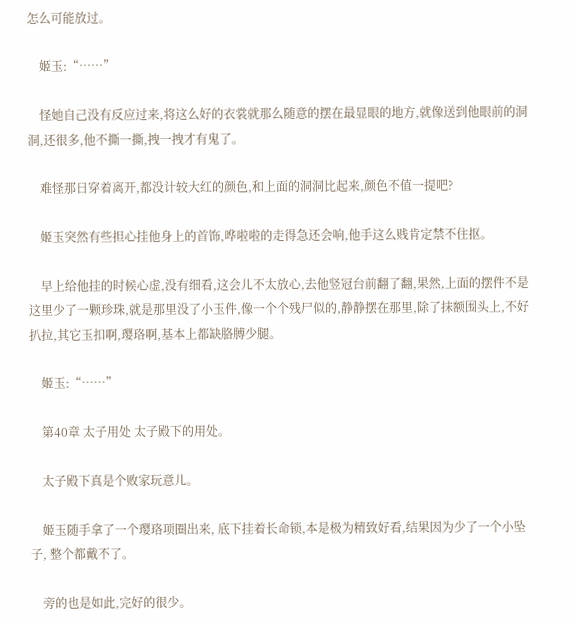怎么可能放过。

    姬玉:“……”

    怪她自己没有反应过来,将这么好的衣裳就那么随意的摆在最显眼的地方,就像送到他眼前的洞洞,还很多,他不撕一撕,拽一拽才有鬼了。

    难怪那日穿着离开,都没计较大红的颜色,和上面的洞洞比起来,颜色不值一提吧?

    姬玉突然有些担心挂他身上的首饰,哗啦啦的走得急还会响,他手这么贱肯定禁不住抠。

    早上给他挂的时候心虚,没有细看,这会儿不太放心,去他竖冠台前翻了翻,果然,上面的摆件不是这里少了一颗珍珠,就是那里没了小玉件,像一个个残尸似的,静静摆在那里,除了抹额围头上,不好扒拉,其它玉扣啊,璎珞啊,基本上都缺胳膊少腿。

    姬玉:“……”

    第40章 太子用处 太子殿下的用处。

    太子殿下真是个败家玩意儿。

    姬玉随手拿了一个璎珞项圈出来, 底下挂着长命锁,本是极为精致好看,结果因为少了一个小坠子, 整个都戴不了。

    旁的也是如此,完好的很少。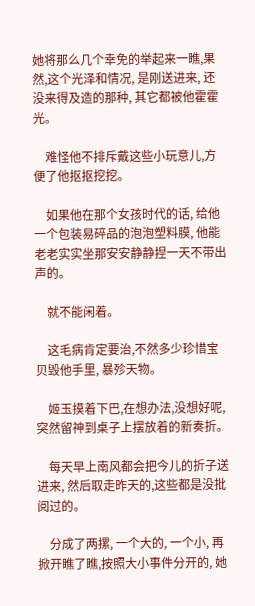她将那么几个幸免的举起来一瞧,果然,这个光泽和情况, 是刚送进来, 还没来得及造的那种, 其它都被他霍霍光。

    难怪他不排斥戴这些小玩意儿,方便了他抠抠挖挖。

    如果他在那个女孩时代的话, 给他一个包装易碎品的泡泡塑料膜, 他能老老实实坐那安安静静捏一天不带出声的。

    就不能闲着。

    这毛病肯定要治,不然多少珍惜宝贝毁他手里, 暴殄天物。

    姬玉摸着下巴,在想办法,没想好呢,突然留神到桌子上摆放着的新奏折。

    每天早上南风都会把今儿的折子送进来, 然后取走昨天的,这些都是没批阅过的。

    分成了两摞, 一个大的, 一个小, 再掀开瞧了瞧,按照大小事件分开的, 她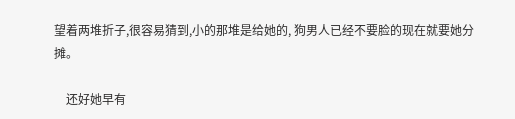望着两堆折子,很容易猜到,小的那堆是给她的, 狗男人已经不要脸的现在就要她分摊。

    还好她早有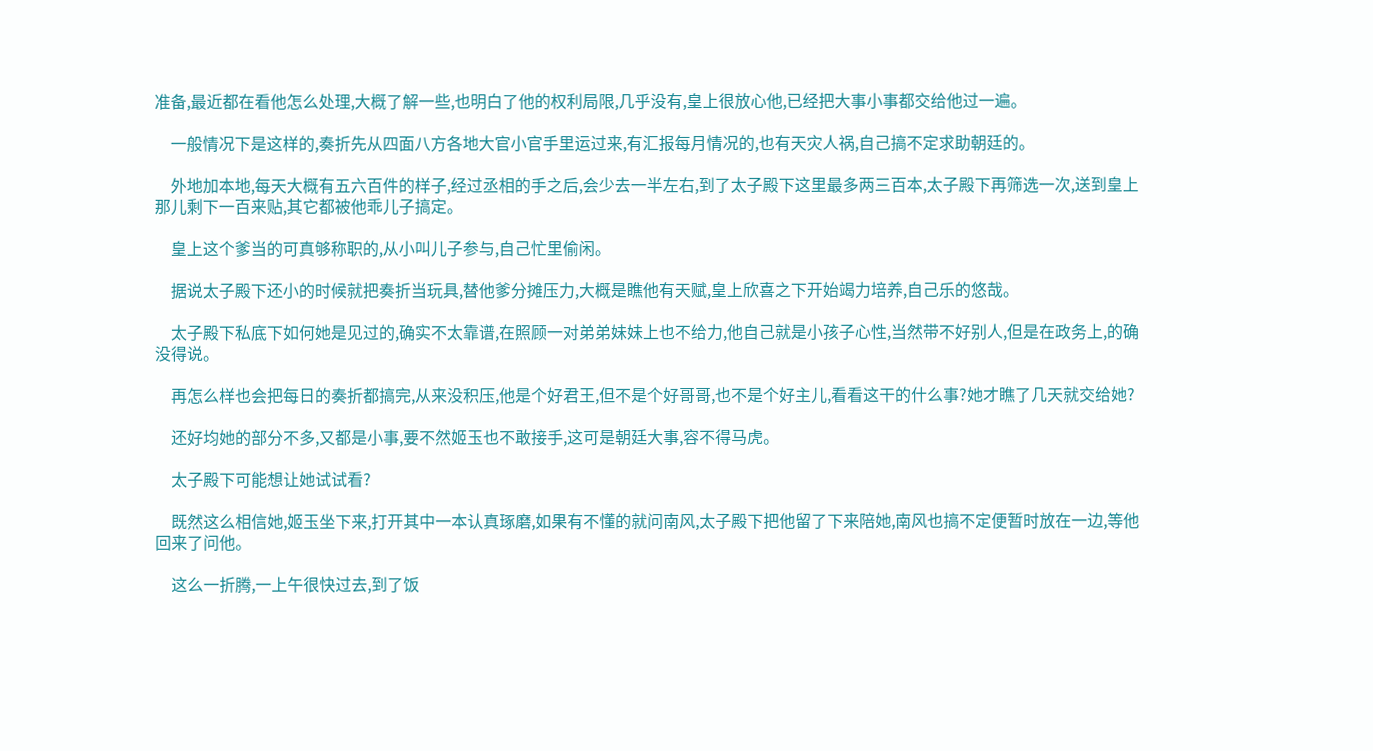准备,最近都在看他怎么处理,大概了解一些,也明白了他的权利局限,几乎没有,皇上很放心他,已经把大事小事都交给他过一遍。

    一般情况下是这样的,奏折先从四面八方各地大官小官手里运过来,有汇报每月情况的,也有天灾人祸,自己搞不定求助朝廷的。

    外地加本地,每天大概有五六百件的样子,经过丞相的手之后,会少去一半左右,到了太子殿下这里最多两三百本,太子殿下再筛选一次,送到皇上那儿剩下一百来贴,其它都被他乖儿子搞定。

    皇上这个爹当的可真够称职的,从小叫儿子参与,自己忙里偷闲。

    据说太子殿下还小的时候就把奏折当玩具,替他爹分摊压力,大概是瞧他有天赋,皇上欣喜之下开始竭力培养,自己乐的悠哉。

    太子殿下私底下如何她是见过的,确实不太靠谱,在照顾一对弟弟妹妹上也不给力,他自己就是小孩子心性,当然带不好别人,但是在政务上,的确没得说。

    再怎么样也会把每日的奏折都搞完,从来没积压,他是个好君王,但不是个好哥哥,也不是个好主儿,看看这干的什么事?她才瞧了几天就交给她?

    还好均她的部分不多,又都是小事,要不然姬玉也不敢接手,这可是朝廷大事,容不得马虎。

    太子殿下可能想让她试试看?

    既然这么相信她,姬玉坐下来,打开其中一本认真琢磨,如果有不懂的就问南风,太子殿下把他留了下来陪她,南风也搞不定便暂时放在一边,等他回来了问他。

    这么一折腾,一上午很快过去,到了饭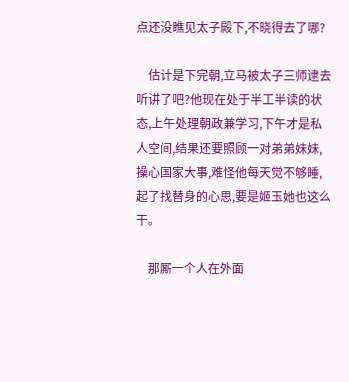点还没瞧见太子殿下,不晓得去了哪?

    估计是下完朝,立马被太子三师逮去听讲了吧?他现在处于半工半读的状态,上午处理朝政兼学习,下午才是私人空间,结果还要照顾一对弟弟妹妹,操心国家大事,难怪他每天觉不够睡,起了找替身的心思,要是姬玉她也这么干。

    那厮一个人在外面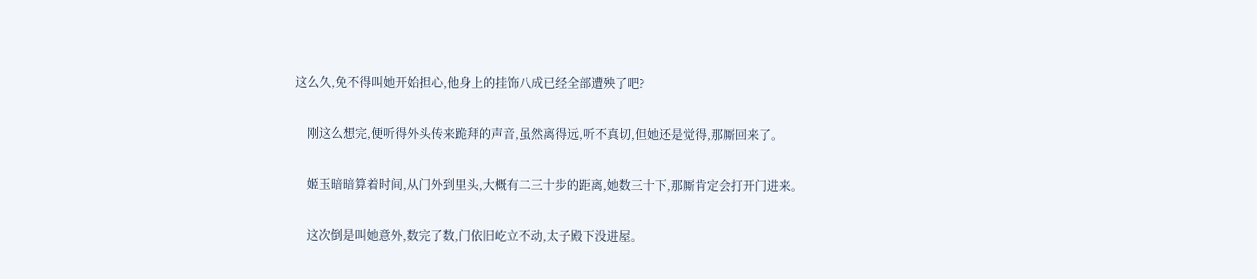这么久,免不得叫她开始担心,他身上的挂饰八成已经全部遭殃了吧?

    刚这么想完,便听得外头传来跪拜的声音,虽然离得远,听不真切,但她还是觉得,那厮回来了。

    姬玉暗暗算着时间,从门外到里头,大概有二三十步的距离,她数三十下,那厮肯定会打开门进来。

    这次倒是叫她意外,数完了数,门依旧屹立不动,太子殿下没进屋。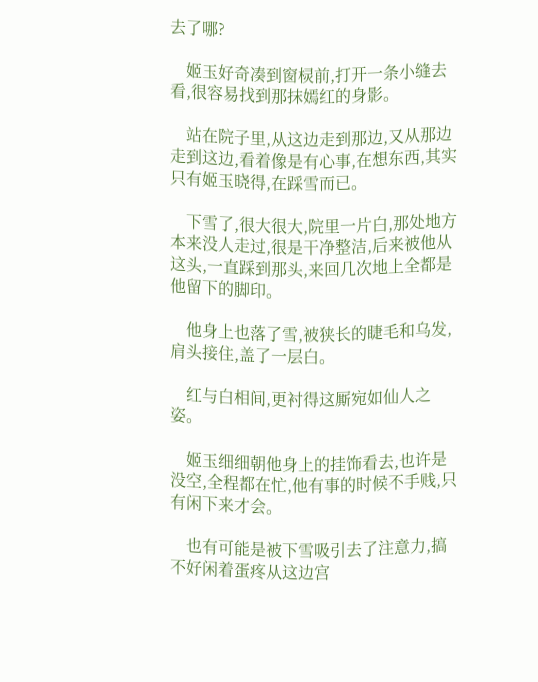去了哪?

    姬玉好奇凑到窗棂前,打开一条小缝去看,很容易找到那抹嫣红的身影。

    站在院子里,从这边走到那边,又从那边走到这边,看着像是有心事,在想东西,其实只有姬玉晓得,在踩雪而已。

    下雪了,很大很大,院里一片白,那处地方本来没人走过,很是干净整洁,后来被他从这头,一直踩到那头,来回几次地上全都是他留下的脚印。

    他身上也落了雪,被狭长的睫毛和乌发,肩头接住,盖了一层白。

    红与白相间,更衬得这厮宛如仙人之姿。

    姬玉细细朝他身上的挂饰看去,也许是没空,全程都在忙,他有事的时候不手贱,只有闲下来才会。

    也有可能是被下雪吸引去了注意力,搞不好闲着蛋疼从这边宫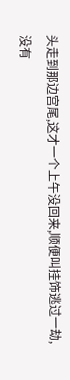头走到那边宫尾,这才一个上午没回来,顺便叫挂饰逃过一劫,没有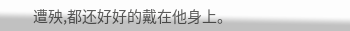遭殃,都还好好的戴在他身上。